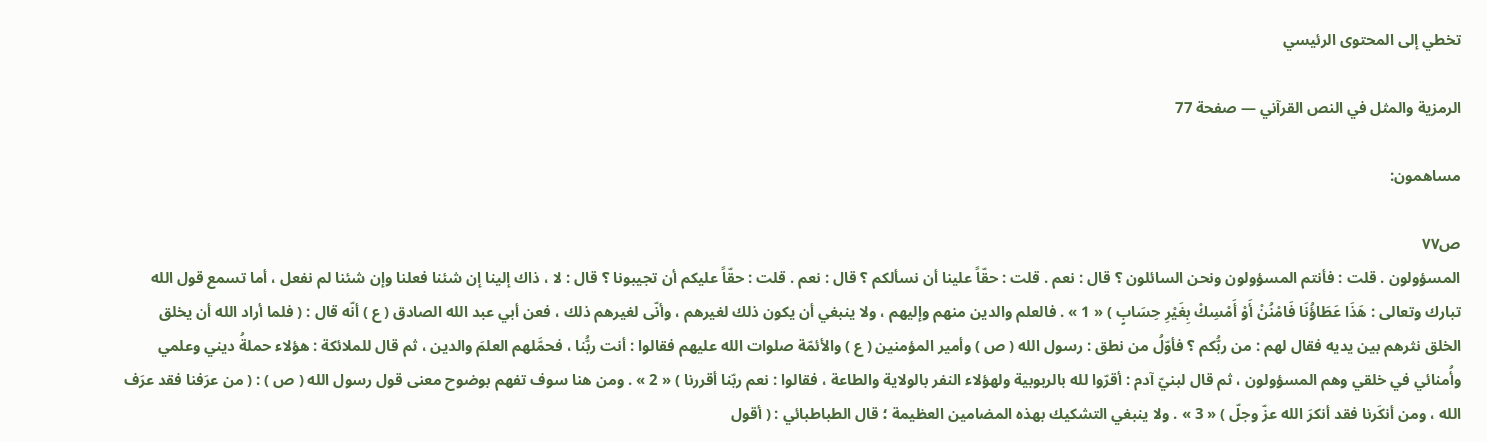تخطي إلى المحتوى الرئيسي

الرمزية والمثل في النص القرآني — صفحة 77

مساهمون:

ص٧٧
المسؤولون . قلت : فأنتم المسؤولون ونحن السائلون ؟ قال : نعم . قلت : حقّاً علينا أن نسألكم ؟ قال : نعم . قلت : حقّاً عليكم أن تجيبونا ؟ قال : لا ، ذاك إلينا إن شئنا فعلنا وإن شئنا لم نفعل ، أما تسمع قول الله تبارك وتعالى : هَذَا عَطَاؤُنَا فَامْنُنْ أَوْ أَمْسِكْ بِغَيْرِ حِسَابٍ ) « 1 » . فالعلم والدين منهم وإليهم ، ولا ينبغي أن يكون ذلك لغيرهم ، وأنّى لغيرهم ذلك ، فعن أبي عبد الله الصادق ( ع ) أنّه قال : ( فلما أراد الله أن يخلق الخلق نثرهم بين يديه فقال لهم : من ربُّكم ؟ فأوّلُ من نطق : رسول الله ( ص ) وأمير المؤمنين ( ع ) والأئمّة صلوات الله عليهم فقالوا : أنت ربُّنا ، فحمَّلهم العلمَ والدين ، ثم قال للملائكة : هؤلاء حملةُ ديني وعلمي وأُمنائي في خلقي وهم المسؤولون ، ثم قال لبنيّ آدم : أقرّوا لله بالربوبية ولهؤلاء النفر بالولاية والطاعة ، فقالوا : نعم ربّنا أقررنا ) « 2 » . ومن هنا سوف تفهم بوضوح معنى قول رسول الله ( ص ) : ( من عرَفنا فقد عرَف الله ، ومن أنكَرنا فقد أنكرَ الله عزّ وجلّ ) « 3 » . ولا ينبغي التشكيك بهذه المضامين العظيمة ؛ قال الطباطبائي : ( أقول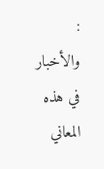: والأخبار في هذه المعاني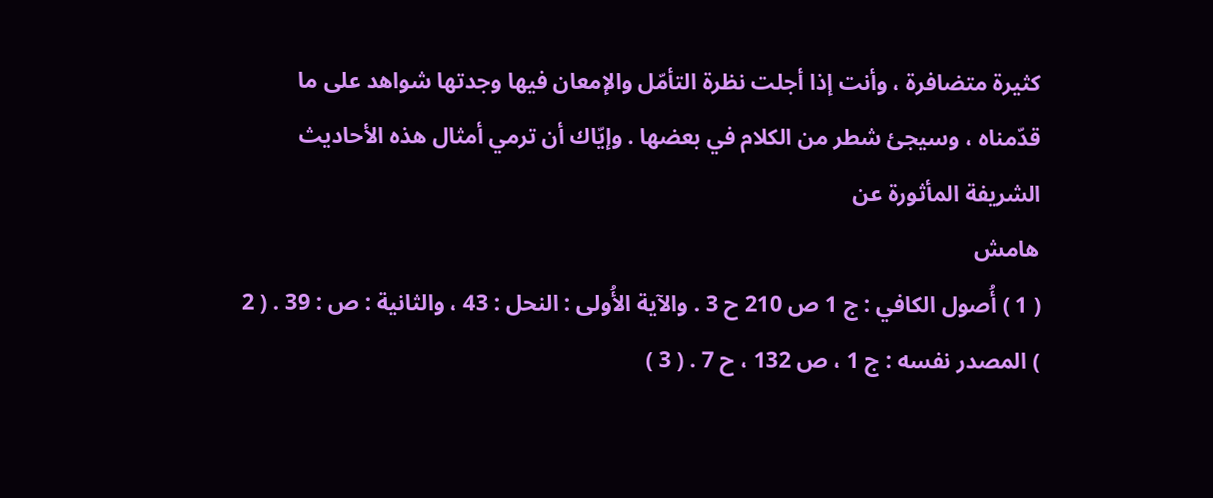كثيرة متضافرة ، وأنت إذا أجلت نظرة التأمّل والإمعان فيها وجدتها شواهد على ما قدّمناه ، وسيجئ شطر من الكلام في بعضها . وإيّاك أن ترمي أمثال هذه الأحاديث الشريفة المأثورة عن
هامش
( 1 ) أُصول الكافي : ج 1 ص 210 ح 3 . والآية الأُولى : النحل : 43 ، والثانية : ص : 39 . ( 2 ) المصدر نفسه : ج 1 ، ص 132 ، ح 7 . ( 3 )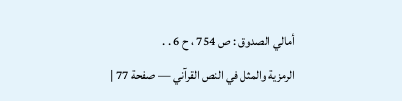أمالي الصدوق : ص 754 ، ح 6 . .
الرمزية والمثل في النص القرآني — صفحة 77 |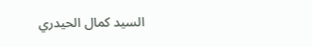السيد كمال الحيدري